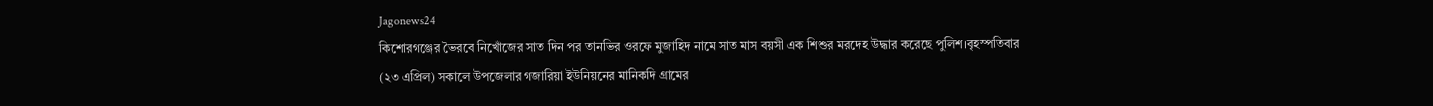Jagonews24
কিশোরগঞ্জের ভৈরবে নিখোঁজের সাত দিন পর তানভির ওরফে মুজাহিদ নামে সাত মাস বয়সী এক শিশুর মরদেহ উদ্ধার করেছে পুলিশ।বৃহস্পতিবার (২৩ এপ্রিল) সকালে উপজেলার গজারিয়া ইউনিয়নের মানিকদি গ্রামের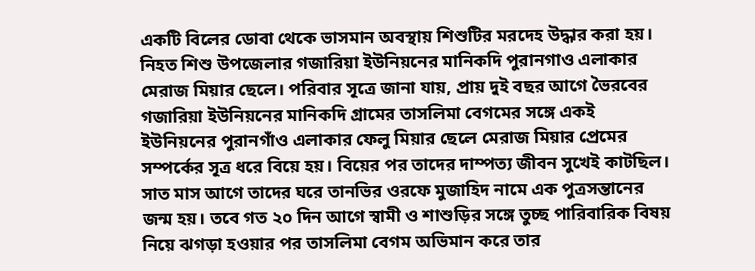একটি বিলের ডোবা থেকে ভাসমান অবস্থায় শিশুটির মরদেহ উদ্ধার করা হয়। নিহত শিশু উপজেলার গজারিয়া ইউনিয়নের মানিকদি পুরানগাও এলাকার মেরাজ মিয়ার ছেলে। পরিবার সূত্রে জানা যায়, প্রায় দুই বছর আগে ভৈরবের গজারিয়া ইউনিয়নের মানিকদি গ্রামের তাসলিমা বেগমের সঙ্গে একই ইউনিয়নের পুরানগাঁও এলাকার ফেলু মিয়ার ছেলে মেরাজ মিয়ার প্রেমের সম্পর্কের সূত্র ধরে বিয়ে হয়। বিয়ের পর তাদের দাম্পত্য জীবন সুখেই কাটছিল। সাত মাস আগে তাদের ঘরে তানভির ওরফে মুজাহিদ নামে এক পুত্রসন্তানের জন্ম হয়। তবে গত ২০ দিন আগে স্বামী ও শাশুড়ির সঙ্গে তুচ্ছ পারিবারিক বিষয় নিয়ে ঝগড়া হওয়ার পর তাসলিমা বেগম অভিমান করে তার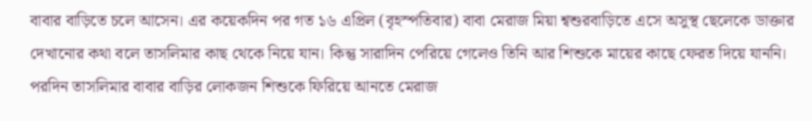বাবার বাড়িতে চলে আসেন। এর কয়েকদিন পর গত ১৬ এপ্রিল (বৃহস্পতিবার) বাবা মেরাজ মিয়া শ্বশুরবাড়িতে এসে অসুস্থ ছেলেকে ডাক্তার দেখানোর কথা বলে তাসলিমার কাছ থেকে নিয়ে যান। কিন্তু সারাদিন পেরিয়ে গেলেও তিনি আর শিশুকে মায়ের কাছে ফেরত দিয়ে যাননি। পরদিন তাসলিমার বাবার বাড়ির লোকজন শিশুকে ফিরিয়ে আনতে মেরাজ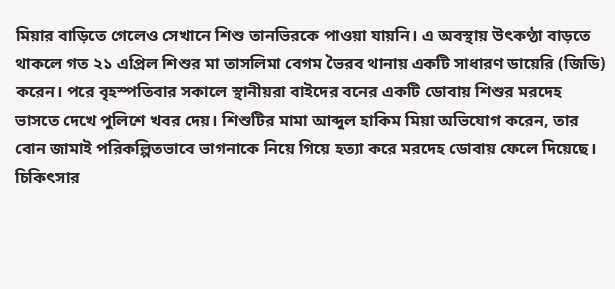মিয়ার বাড়িতে গেলেও সেখানে শিশু তানভিরকে পাওয়া যায়নি। এ অবস্থায় উৎকণ্ঠা বাড়তে থাকলে গত ২১ এপ্রিল শিশুর মা তাসলিমা বেগম ভৈরব থানায় একটি সাধারণ ডায়েরি (জিডি) করেন। পরে বৃহস্পতিবার সকালে স্থানীয়রা বাইদের বনের একটি ডোবায় শিশুর মরদেহ ভাসতে দেখে পুলিশে খবর দেয়। শিশুটির মামা আব্দুল হাকিম মিয়া অভিযোগ করেন, তার বোন জামাই পরিকল্পিতভাবে ভাগনাকে নিয়ে গিয়ে হত্যা করে মরদেহ ডোবায় ফেলে দিয়েছে। চিকিৎসার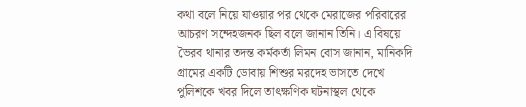কথা বলে নিয়ে যাওয়ার পর থেকে মেরাজের পরিবারের আচরণ সন্দেহজনক ছিল বলে জানান তিনি। এ বিষয়ে ভৈরব থানার তদন্ত কর্মকর্তা লিমন বোস জানান, মানিকদি গ্রামের একটি ডোবায় শিশুর মরদেহ ভাসতে দেখে পুলিশকে খবর দিলে তাৎক্ষণিক ঘটনাস্থল থেকে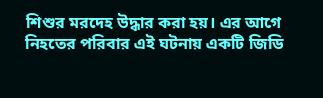শিশুর মরদেহ উদ্ধার করা হয়। এর আগে নিহতের পরিবার এই ঘটনায় একটি জিডি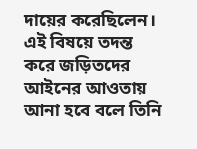দায়ের করেছিলেন। এই বিষয়ে তদন্ত করে জড়িতদের আইনের আওতায় আনা হবে বলে তিনি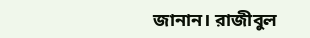জানান। রাজীবুল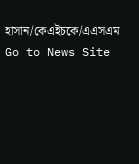হাসান/কেএইচকে/এএসএম
Go to News Site